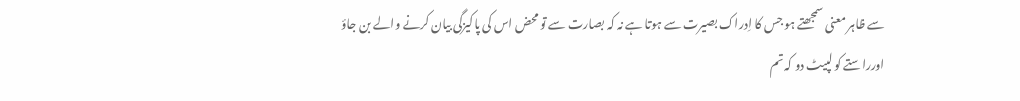سے ظاہر معنی سمجھتے ہو جس کا اِدراک بصیرت سے ہوتا ہے نہ کہ بصارت سے تو محض اس کی پاکیزگی بیان کرنے والے بن جاؤ اورراستے کو لپیٹ دو کہ تم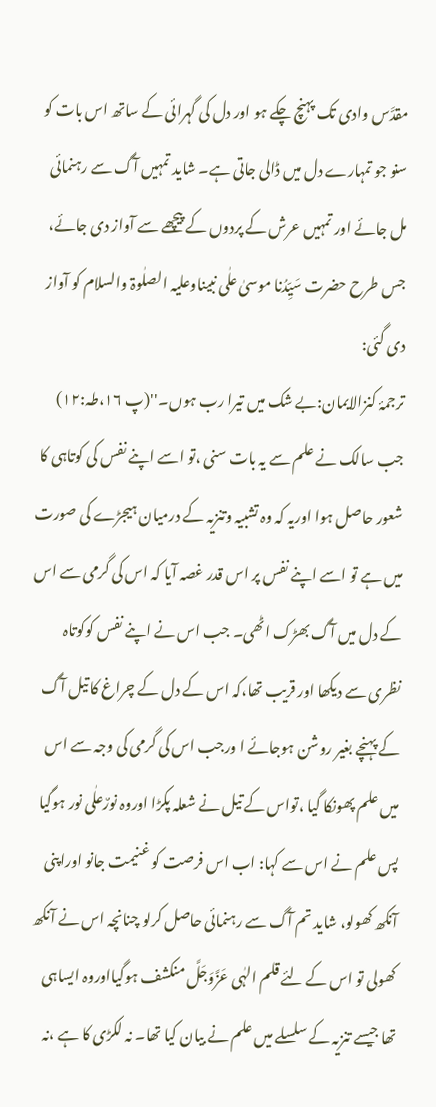مقدَّس وادی تک پہنچ چکے ہو اور دل کی گہرائی کے ساتھ اس بات کو سنو جو تمہارے دل میں ڈالی جاتی ہے۔ شاید تمہیں آگ سے رہنمائی مل جائے اور تمہیں عرش کے پردوں کے پیچھے سے آواز دی جائے، جس طرح حضرت سَیِّدُنا موسیٰ علٰی نبیناوعلیہ الصلٰوۃ والسلام کو آواز دی گئی:
ترجمۂ کنزالایمان:بے شک میں تیرا رب ہوں۔''(پ ۱۶،طہ:۱۲)
جب سالک نے علم سے یہ بات سنی ،تو اسے اپنے نفس کی کوتاہی کا شعور حاصل ہوا اوریہ کہ وہ تشبیہ وتنزیہ کے درمیان ہیجڑے کی صورت میں ہے تو اسے اپنے نفس پر اس قدر غصہ آیا کہ اس کی گرمی سے اس کے دل میں آگ بھڑک اٹھی۔ جب اس نے اپنے نفس کوکوتاہ نظری سے دیکھا اور قریب تھا،کہ اس کے دل کے چراغ کا تیل آگ کے پہنچے بغیر روشن ہوجائے ا ورجب اس کی گرمی کی وجہ سے اس میں علم پھونکا گیا ،تواس کے تیل نے شعلہ پکڑا اوروہ نورٌعلٰی نور ہوگیا پس علم نے اس سے کہا: اب اس فرصت کو غنیمت جانو اوراپنی آنکھ کھولو، شاید تم آگ سے رہنمائی حاصل کرلو چنانچہ اس نے آنکھ کھولی تو اس کے لئے قلم الہٰی عَزَّوَجَلَّ منکشف ہوگیااوروہ ایساہی تھا جیسے تنزیہ کے سلسلے میں علم نے بیان کیا تھا۔ نہ لکڑی کا ہے ،نہ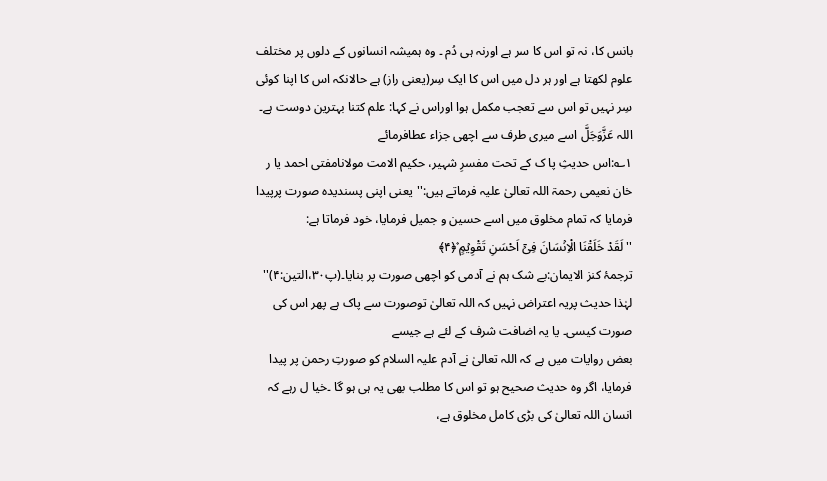بانس کا، نہ تو اس کا سر ہے اورنہ ہی دُم ۔ وہ ہمیشہ انسانوں کے دلوں پر مختلف علوم لکھتا ہے اور ہر دل میں اس کا ایک سِر(یعنی راز) ہے حالانکہ اس کا اپنا کوئی سِر نہیں تو اس سے تعجب مکمل ہوا اوراس نے کہا: علم کتنا بہترین دوست ہے۔ اللہ عَزَّوَجَلَّ اسے میری طرف سے اچھی جزاء عطافرمائے
۱؎:اس حدیثِ پا ک کے تحت مفسرِ شہیر، حکیم الامت مولانامفتی احمد یا ر خان نعیمی رحمۃ اللہ تعالیٰ علیہ فرماتے ہیں:''یعنی اپنی پسندیدہ صورت پرپیدا فرمایا کہ تمام مخلوق میں اسے حسین و جمیل فرمایا، خود فرماتا ہے:
'' لَقَدْ خَلَقْنَا الْاِنۡسَانَ فِیۡۤ اَحْسَنِ تَقْوِیۡمٍ ۫﴿۴﴾
ترجمۂ کنز الایمان:بے شک ہم نے آدمی کو اچھی صورت پر بنایا۔(پ۳۰،التین:۴)'' لہٰذا حدیث پریہ اعتراض نہیں کہ اللہ تعالیٰ توصورت سے پاک ہے پھر اس کی صورت کیسی۔ یا یہ اضافت شرف کے لئے ہے جیسے
بعض روایات میں ہے کہ اللہ تعالیٰ نے آدم علیہ السلام کو صورتِ رحمن پر پیدا فرمایا، اگر وہ حدیث صحیح ہو تو اس کا مطلب بھی یہ ہی ہو گا ۔خیا ل رہے کہ انسان اللہ تعالیٰ کی بڑی کامل مخلوق ہے،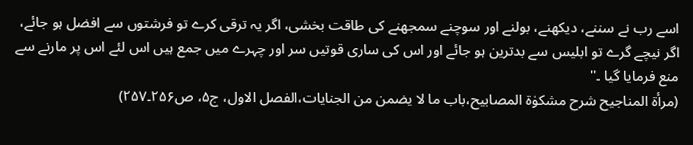اسے رب نے سننے، دیکھنے، بولنے اور سوچنے سمجھنے کی طاقت بخشی، اگر یہ ترقی کرے تو فرشتوں سے افضل ہو جائے، اگر نیچے گرے تو ابلیس سے بدترین ہو جائے اور اس کی ساری قوتیں سر اور چہرے میں جمع ہيں اس لئے اس پر مارنے سے منع فرمایا گیا ۔''
(مرأۃ المناجیح شرح مشکوٰۃ المصابیح،باب ما لا یضمن من الجنایات،الفصل الاول، ج۵، ص۲۵۶۔۲۵۷)